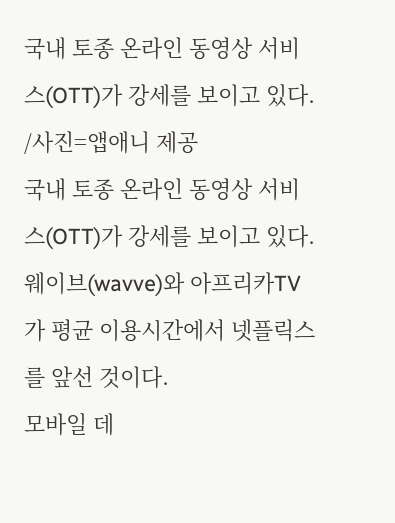국내 토종 온라인 동영상 서비스(OTT)가 강세를 보이고 있다. /사진=앱애니 제공
국내 토종 온라인 동영상 서비스(OTT)가 강세를 보이고 있다. 웨이브(wavve)와 아프리카TV가 평균 이용시간에서 넷플릭스를 앞선 것이다.
모바일 데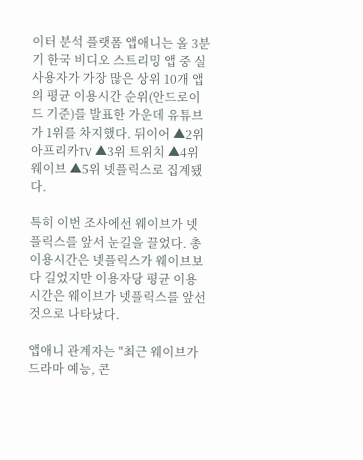이터 분석 플랫폼 앱애니는 올 3분기 한국 비디오 스트리밍 앱 중 실사용자가 가장 많은 상위 10개 앱의 평균 이용시간 순위(안드로이드 기준)를 발표한 가운데 유튜브가 1위를 차지했다. 뒤이어 ▲2위 아프리카TV ▲3위 트위치 ▲4위 웨이브 ▲5위 넷플릭스로 집계됐다.

특히 이번 조사에선 웨이브가 넷플릭스를 앞서 눈길을 끌었다. 총 이용시간은 넷플릭스가 웨이브보다 길었지만 이용자당 평균 이용시간은 웨이브가 넷플릭스를 앞선 것으로 나타났다.

앱애니 관계자는 "최근 웨이브가 드라마 예능, 콘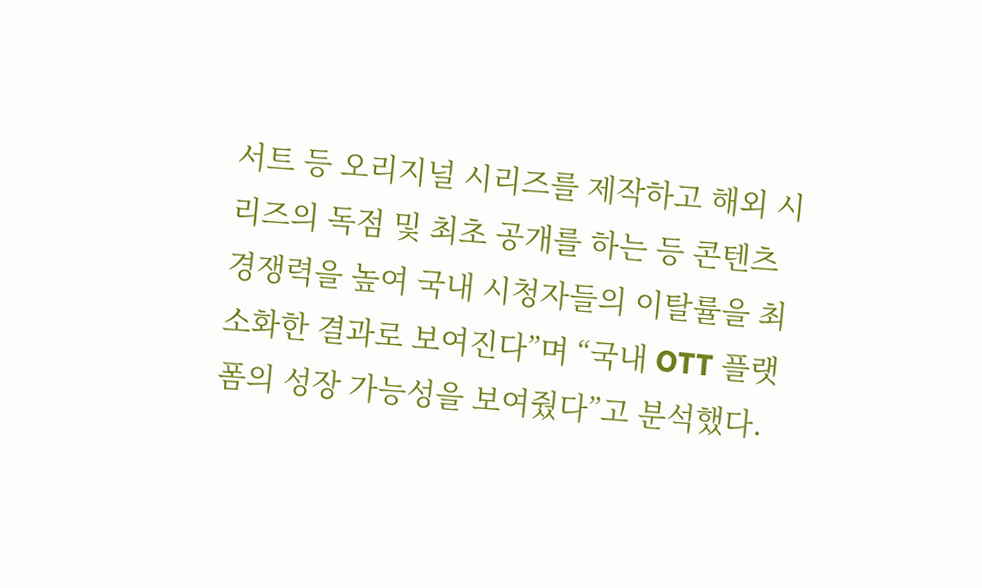서트 등 오리지널 시리즈를 제작하고 해외 시리즈의 독점 및 최초 공개를 하는 등 콘텐츠 경쟁력을 높여 국내 시청자들의 이탈률을 최소화한 결과로 보여진다”며 “국내 OTT 플랫폼의 성장 가능성을 보여줬다”고 분석했다.